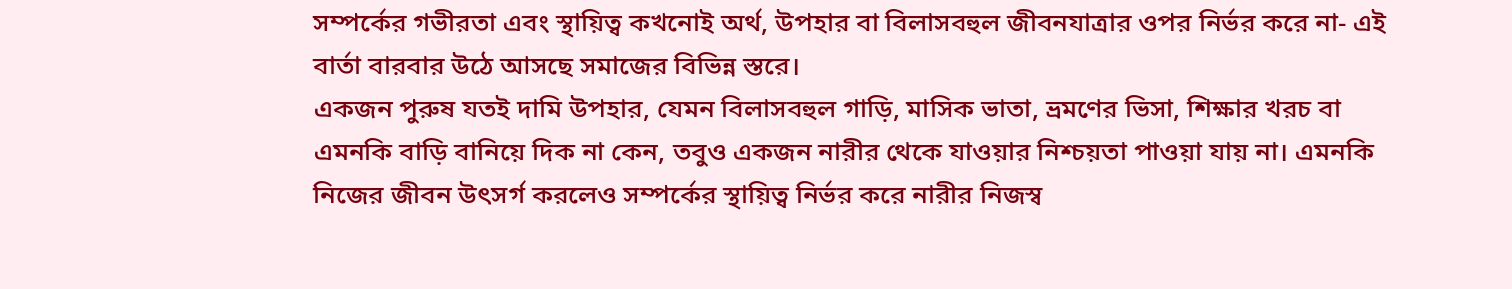সম্পর্কের গভীরতা এবং স্থায়িত্ব কখনোই অর্থ, উপহার বা বিলাসবহুল জীবনযাত্রার ওপর নির্ভর করে না- এই বার্তা বারবার উঠে আসছে সমাজের বিভিন্ন স্তরে।
একজন পুরুষ যতই দামি উপহার, যেমন বিলাসবহুল গাড়ি, মাসিক ভাতা, ভ্রমণের ভিসা, শিক্ষার খরচ বা এমনকি বাড়ি বানিয়ে দিক না কেন, তবুও একজন নারীর থেকে যাওয়ার নিশ্চয়তা পাওয়া যায় না। এমনকি নিজের জীবন উৎসর্গ করলেও সম্পর্কের স্থায়িত্ব নির্ভর করে নারীর নিজস্ব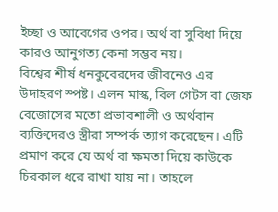ইচ্ছা ও আবেগের ওপর। অর্থ বা সুবিধা দিয়ে কারও আনুগত্য কেনা সম্ভব নয়।
বিশ্বের শীর্ষ ধনকুবেরদের জীবনেও এর উদাহরণ স্পষ্ট। এলন মাস্ক, বিল গেটস বা জেফ বেজোসের মতো প্রভাবশালী ও অর্থবান ব্যক্তিদেরও স্ত্রীরা সম্পর্ক ত্যাগ করেছেন। এটি প্রমাণ করে যে অর্থ বা ক্ষমতা দিয়ে কাউকে চিরকাল ধরে রাখা যায় না। তাহলে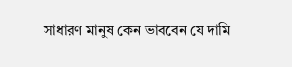সাধারণ মানুষ কেন ভাববেন যে দামি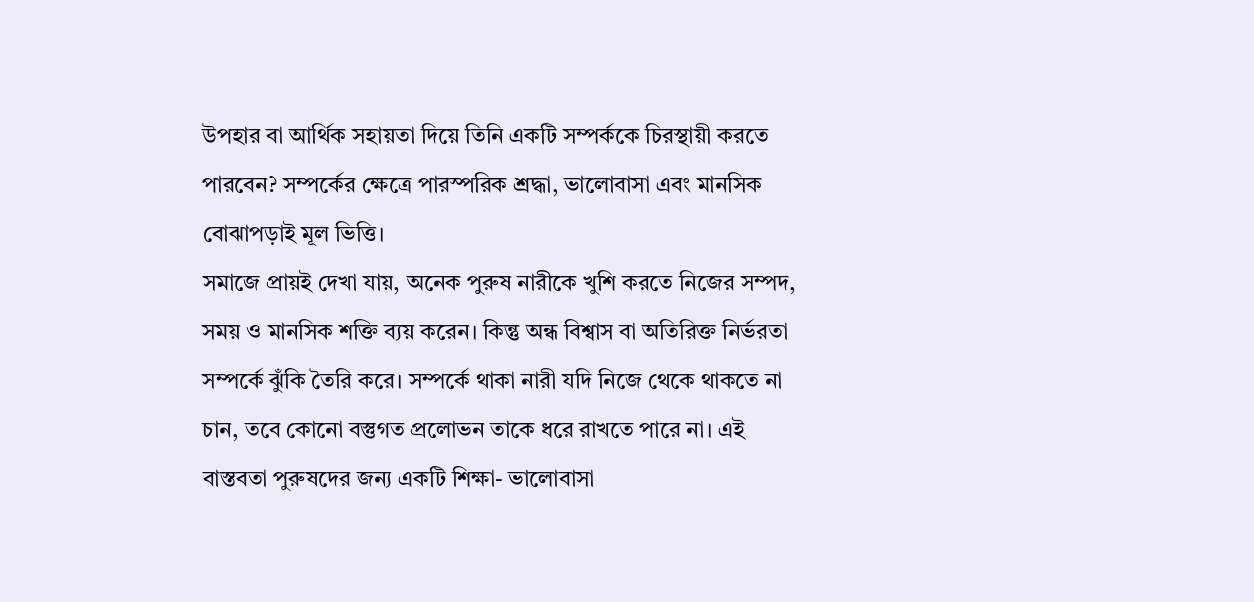উপহার বা আর্থিক সহায়তা দিয়ে তিনি একটি সম্পর্ককে চিরস্থায়ী করতে পারবেন? সম্পর্কের ক্ষেত্রে পারস্পরিক শ্রদ্ধা, ভালোবাসা এবং মানসিক বোঝাপড়াই মূল ভিত্তি।
সমাজে প্রায়ই দেখা যায়, অনেক পুরুষ নারীকে খুশি করতে নিজের সম্পদ, সময় ও মানসিক শক্তি ব্যয় করেন। কিন্তু অন্ধ বিশ্বাস বা অতিরিক্ত নির্ভরতা সম্পর্কে ঝুঁকি তৈরি করে। সম্পর্কে থাকা নারী যদি নিজে থেকে থাকতে না চান, তবে কোনো বস্তুগত প্রলোভন তাকে ধরে রাখতে পারে না। এই বাস্তবতা পুরুষদের জন্য একটি শিক্ষা- ভালোবাসা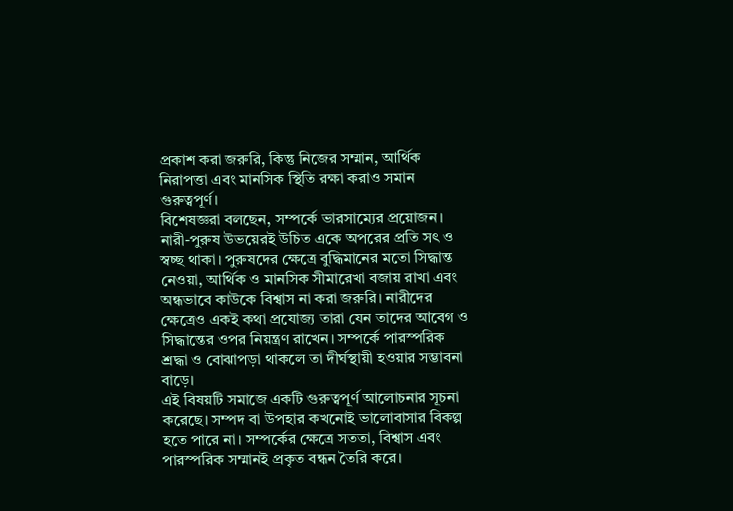প্রকাশ করা জরুরি, কিন্তু নিজের সম্মান, আর্থিক নিরাপত্তা এবং মানসিক স্থিতি রক্ষা করাও সমান গুরুত্বপূর্ণ।
বিশেষজ্ঞরা বলছেন, সম্পর্কে ভারসাম্যের প্রয়োজন। নারী-পুরুষ উভয়েরই উচিত একে অপরের প্রতি সৎ ও স্বচ্ছ থাকা। পুরুষদের ক্ষেত্রে বুদ্ধিমানের মতো সিদ্ধান্ত নেওয়া, আর্থিক ও মানসিক সীমারেখা বজায় রাখা এবং অন্ধভাবে কাউকে বিশ্বাস না করা জরুরি। নারীদের ক্ষেত্রেও একই কথা প্রযোজ্য তারা যেন তাদের আবেগ ও সিদ্ধান্তের ওপর নিয়ন্ত্রণ রাখেন। সম্পর্কে পারস্পরিক শ্রদ্ধা ও বোঝাপড়া থাকলে তা দীর্ঘস্থায়ী হওয়ার সম্ভাবনা বাড়ে।
এই বিষয়টি সমাজে একটি গুরুত্বপূর্ণ আলোচনার সূচনা করেছে। সম্পদ বা উপহার কখনোই ভালোবাসার বিকল্প হতে পারে না। সম্পর্কের ক্ষেত্রে সততা, বিশ্বাস এবং পারস্পরিক সম্মানই প্রকৃত বন্ধন তৈরি করে।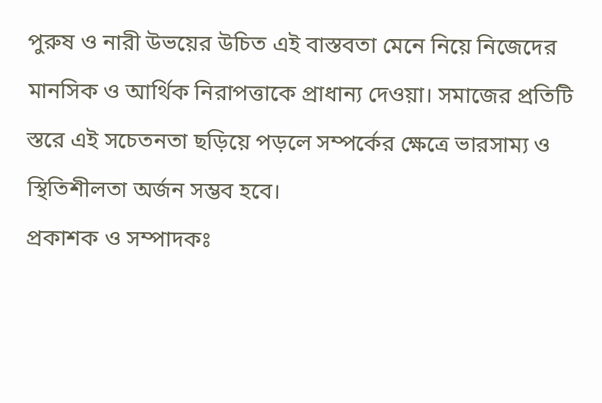পুরুষ ও নারী উভয়ের উচিত এই বাস্তবতা মেনে নিয়ে নিজেদের মানসিক ও আর্থিক নিরাপত্তাকে প্রাধান্য দেওয়া। সমাজের প্রতিটি স্তরে এই সচেতনতা ছড়িয়ে পড়লে সম্পর্কের ক্ষেত্রে ভারসাম্য ও স্থিতিশীলতা অর্জন সম্ভব হবে।
প্রকাশক ও সম্পাদকঃ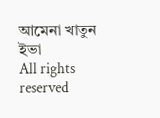আমেনা খাতুন ইভা
All rights reserved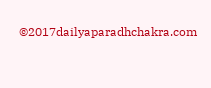©2017dailyaparadhchakra.com